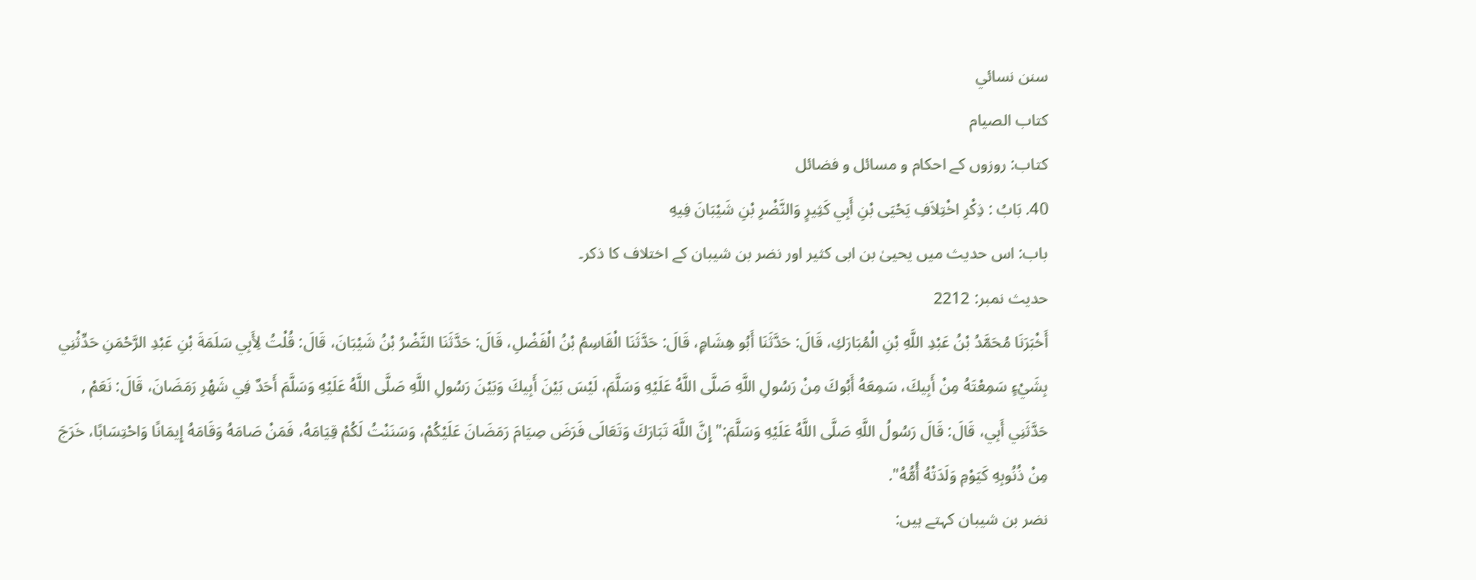سنن نسائي
كتاب الصيام
کتاب: روزوں کے احکام و مسائل و فضائل
40. بَابُ : ذِكْرِ اخْتِلاَفِ يَحْيَى بْنِ أَبِي كَثِيرٍ وَالنَّضْرِ بْنِ شَيْبَانَ فِيهِ
باب: اس حدیث میں یحییٰ بن ابی کثیر اور نضر بن شیبان کے اختلاف کا ذکر۔
حدیث نمبر: 2212
أَخْبَرَنَا مُحَمَّدُ بْنُ عَبْدِ اللَّهِ بْنِ الْمُبَارَكِ، قَالَ: حَدَّثَنَا أَبُو هِشَامٍ، قَالَ: حَدَّثَنَا الْقَاسِمُ بْنُ الْفَضْلِ، قَالَ: حَدَّثَنَا النَّضْرُ بْنُ شَيْبَانَ، قَالَ: قُلْتُ لِأَبِي سَلَمَةَ بْنِ عَبْدِ الرَّحْمَنِ حَدِّثْنِي بِشَيْءٍ سَمِعْتَهُ مِنْ أَبِيكَ، سَمِعَهُ أَبُوكَ مِنْ رَسُولِ اللَّهِ صَلَّى اللَّهُ عَلَيْهِ وَسَلَّمَ، لَيْسَ بَيْنَ أَبِيكَ وَبَيْنَ رَسُولِ اللَّهِ صَلَّى اللَّهُ عَلَيْهِ وَسَلَّمَ أَحَدٌ فِي شَهْرِ رَمَضَانَ، قَالَ: نَعَمْ , حَدَّثَنِي أَبِي، قَالَ: قَالَ رَسُولُ اللَّهِ صَلَّى اللَّهُ عَلَيْهِ وَسَلَّمَ:" إِنَّ اللَّهَ تَبَارَكَ وَتَعَالَى فَرَضَ صِيَامَ رَمَضَانَ عَلَيْكُمْ، وَسَنَنْتُ لَكُمْ قِيَامَهُ، فَمَنْ صَامَهُ وَقَامَهُ إِيمَانًا وَاحْتِسَابًا، خَرَجَ مِنْ ذُنُوبِهِ كَيَوْمِ وَلَدَتْهُ أُمُّهُ".
نضر بن شیبان کہتے ہیں: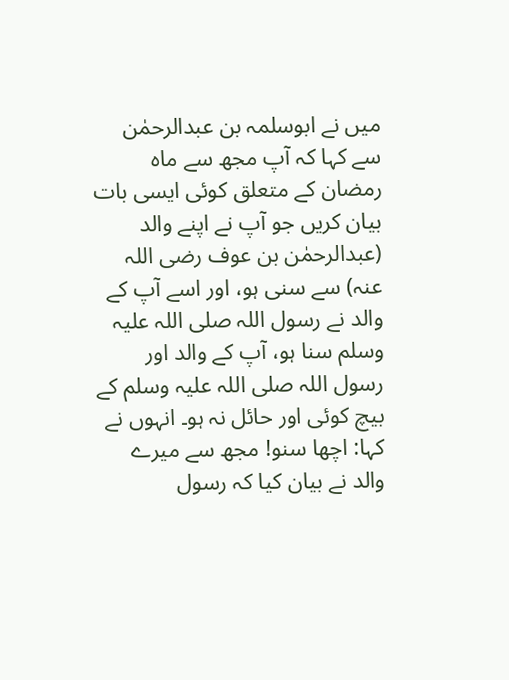میں نے ابوسلمہ بن عبدالرحمٰن سے کہا کہ آپ مجھ سے ماہ رمضان کے متعلق کوئی ایسی بات بیان کریں جو آپ نے اپنے والد (عبدالرحمٰن بن عوف رضی اللہ عنہ) سے سنی ہو، اور اسے آپ کے والد نے رسول اللہ صلی اللہ علیہ وسلم سنا ہو، آپ کے والد اور رسول اللہ صلی اللہ علیہ وسلم کے بیچ کوئی اور حائل نہ ہو۔ انہوں نے کہا: اچھا سنو! مجھ سے میرے والد نے بیان کیا کہ رسول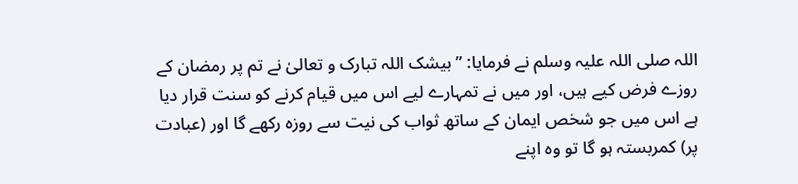اللہ صلی اللہ علیہ وسلم نے فرمایا: ”بیشک اللہ تبارک و تعالیٰ نے تم پر رمضان کے روزے فرض کیے ہیں، اور میں نے تمہارے لیے اس میں قیام کرنے کو سنت قرار دیا ہے اس میں جو شخص ایمان کے ساتھ ثواب کی نیت سے روزہ رکھے گا اور (عبادت پر) کمربستہ ہو گا تو وہ اپنے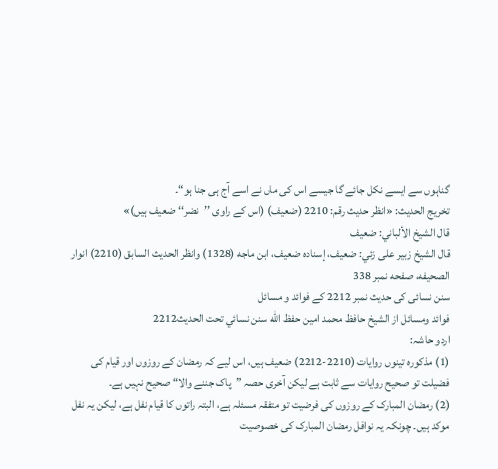گناہوں سے ایسے نکل جائے گا جیسے اس کی ماں نے اسے آج ہی جنا ہو“۔
تخریج الحدیث: «انظر حدیث رقم: 2210 (ضعیف) (اس کے راوی ’’نضر‘‘ ضعیف ہیں)»
قال الشيخ الألباني: ضعيف
قال الشيخ زبير على زئي: ضعيف، إسناده ضعيف، ابن ماجه (1328) وانظر الحديث السابق (2210) انوار الصحيفه، صفحه نمبر 338
سنن نسائی کی حدیث نمبر 2212 کے فوائد و مسائل
فوائد ومسائل از الشيخ حافظ محمد امين حفظ الله سنن نسائي تحت الحديث2212
اردو حاشہ:
(1) مذکورہ تینوں روایات (2210-2212) ضعیف ہیں، اس لیے کہ رمضان کے روزوں اور قیام کی فضیلت تو صحیح روایات سے ثابت ہے لیکن آخری حصہ ”پاک جننے والا“ صحیح نہیں ہے۔
(2) رمضان المبارک کے روزوں کی فرضیت تو متفقہ مسئلہ ہے، البتہ راتوں کا قیام نفل ہے، لیکن یہ نفل موکد ہیں۔ چونکہ یہ نوافل رمضان المبارک کی خصوصیت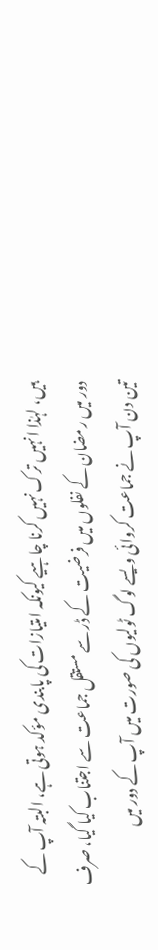ہیں، لہٰذا انہیں ترک نہیں کرنا چاہیے کیونکہ امتیازات کی پابندی مؤکد ہوتی ہے، البتہ آپ کے دور میں رمضان کے نفلوں میں فرضیت کے ڈر سے مستقل جماعت سے اجتناب کیا گیا، صرف تین دن آپ نے جماعت کروائی ویسے لوگ ٹولیوں کی صورت میں آپ کے دور میں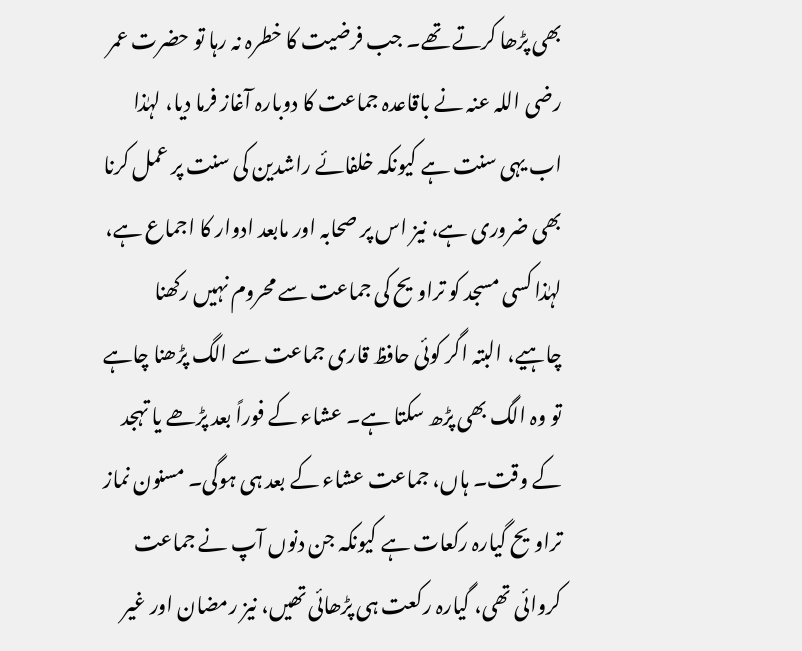بھی پڑھا کرتے تھے۔ جب فرضیت کا خطرہ نہ رہا تو حضرت عمر رضی اللہ عنہ نے باقاعدہ جماعت کا دوبارہ آغاز فرما دیا، لہٰذا اب یہی سنت ہے کیونکہ خلفائے راشدین کی سنت پر عمل کرنا بھی ضروری ہے، نیز اس پر صحابہ اور مابعد ادوار کا اجماع ہے، لہٰذا کسی مسجد کو تراویح کی جماعت سے محروم نہیں رکھنا چاہیے، البتہ اگر کوئی حافظ قاری جماعت سے الگ پڑھنا چاہے تو وہ الگ بھی پڑھ سکتا ہے۔ عشاء کے فوراً بعد پڑھے یا تہجد کے وقت۔ ہاں، جماعت عشاء کے بعد ہی ہوگی۔ مسنون نماز تراویح گیارہ رکعات ہے کیونکہ جن دنوں آپ نے جماعت کروائی تھی، گیارہ رکعت ہی پڑھائی تھیں، نیز رمضان اور غیر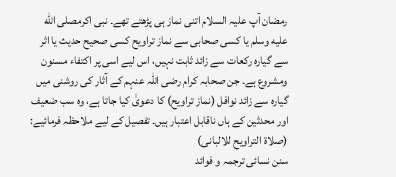رمضان آپ علیہ السلام اتنی نماز ہی پڑھتے تھے۔ نبی اکرمصلى الله عليه وسلم یا کسی صحابی سے نماز تراویح کسی صحیح حدیث یا اثر سے گیارہ رکعات سے زائد ثابت نہیں، اس لیے اسی پر اکتفاء مسنون ومشروع ہے۔ جن صحابہ کرام رضی اللہ عنہم کے آثار کی روشنی میں گیارہ سے زائد نوافل (نماز تراویح) کا دعویٰ کیا جاتا ہے، وہ سب ضعیف اور محدثین کے ہاں ناقابل اعتبار ہیں۔ تفصیل کے لیے ملاحظہ فرمائیے: (صلاۃ التراویح للالبانی)
سنن نسائی ترجمہ و فوائد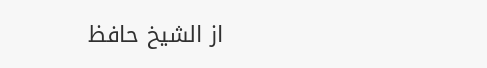از الشیخ حافظ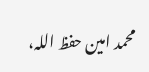محمد امین حفظ اللہ،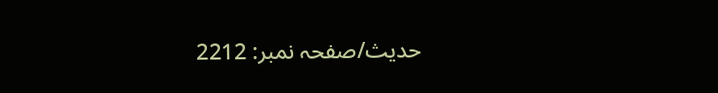حدیث/صفحہ نمبر: 2212